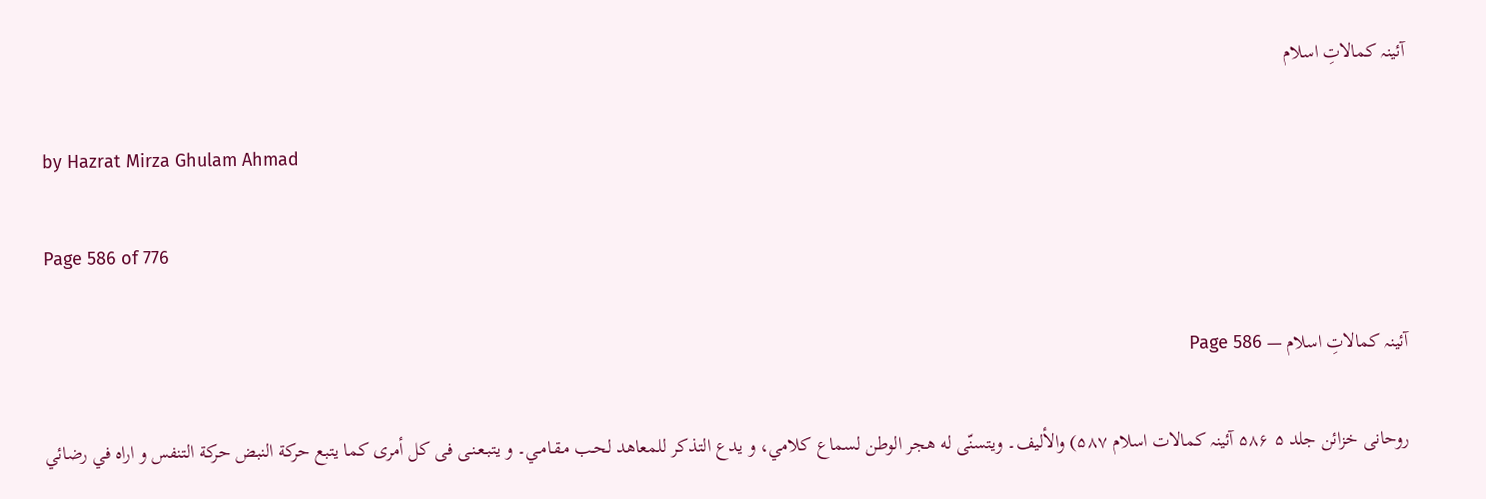آئینہ کمالاتِ اسلام

by Hazrat Mirza Ghulam Ahmad

Page 586 of 776

آئینہ کمالاتِ اسلام — Page 586

روحانی خزائن جلد ۵ ۵۸۶ آئینہ کمالات اسلام ۵۸۷) والأليف۔ ويتسنّى له هجر الوطن لسماع كلامي، و يدع التذكر للمعاهد لحـب مـقـامـي۔ و يتبـعـنـى فى كل أمرى كما يتبع حركة النبض حركة التنفس و اراه في رضائي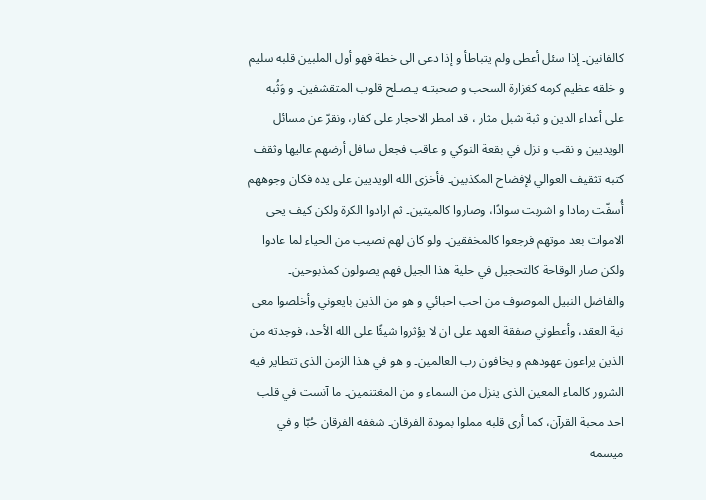كالفانين۔ إذا سئل أعطى ولم يتباطأ و إذا دعى الى خطة فهو أول الملبين قلبه سليم و خلقه عظيم كرمه كغزارة السحب و صحبتـه يـصـلح قلوب المتقشفين۔ و وَثُبه على أعداء الدين و ثبة شبل مثار ، قد امطر الاحجار على كفار، ونقرّ عن مسائل الويديين و نقب و نزل في بقعة النوكي و عاقب فجعل سافل أرضهم عاليها وثقف كتبه تثقيف العوالي لإفضاح المكذبين۔ فأخزى الله الويديين على يده فكان وجوههم أُسفّت رمادا و اشربت سوادًا، وصاروا كالميتين۔ ثم ارادوا الكرة ولكن كيف يحى الاموات بعد موتهم فرجعوا كالمخفقين۔ ولو كان لهم نصيب من الحياء لما عادوا ولكن صار الوقاحة كالتحجيل في حلية هذا الجيل فهم يصولون كمذبوحين۔ والفاضل النبيل الموصوف من احب احبائي و هو من الذين بايعوني وأخلصوا معى نية العقد، وأعطوني صفقة العهد على ان لا يؤثروا شيئًا على الله الأحد، فوجدته من الذين يراعون عهودهم و يخافون رب العالمين۔ و هو في هذا الزمن الذى تتطاير فيه الشرور كالماء المعين الذى ينزل من السماء و من المغتنمين۔ ما آنست في قلب احد محبة القرآن، كما أرى قلبه مملوا بمودة الفرقان۔ شغفه الفرقان حُبّا و في ميسمه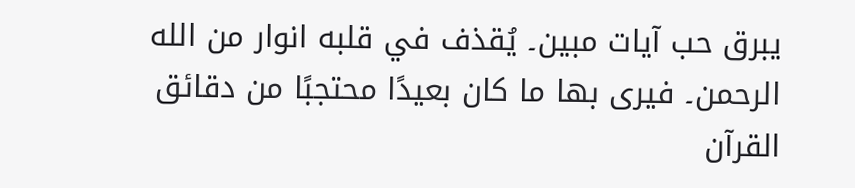يبرق حب آيات مبين۔ يُقذف في قلبه انوار من الله الرحمن۔ فيرى بها ما كان بعيدًا محتجبًا من دقائق القرآن